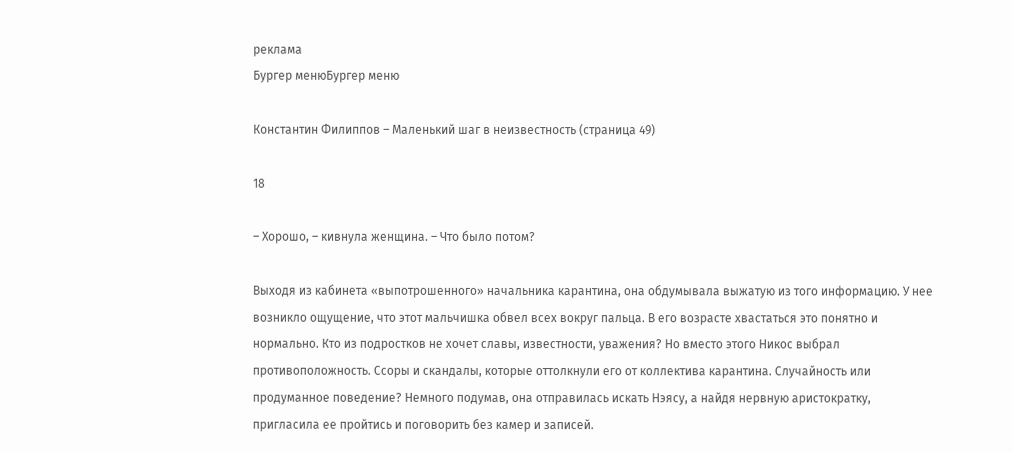реклама
Бургер менюБургер меню

Константин Филиппов – Маленький шаг в неизвестность (страница 49)

18

– Хорошо, – кивнула женщина. – Что было потом?

Выходя из кабинета «выпотрошенного» начальника карантина, она обдумывала выжатую из того информацию. У нее возникло ощущение, что этот мальчишка обвел всех вокруг пальца. В его возрасте хвастаться это понятно и нормально. Кто из подростков не хочет славы, известности, уважения? Но вместо этого Никос выбрал противоположность. Ссоры и скандалы, которые оттолкнули его от коллектива карантина. Случайность или продуманное поведение? Немного подумав, она отправилась искать Нэясу, а найдя нервную аристократку, пригласила ее пройтись и поговорить без камер и записей.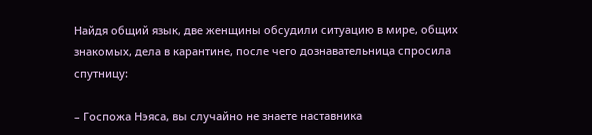Найдя общий язык, две женщины обсудили ситуацию в мире, общих знакомых, дела в карантине, после чего дознавательница спросила спутницу:

– Госпожа Нэяса, вы случайно не знаете наставника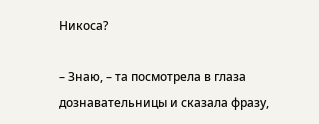Никоса?

– Знаю, – та посмотрела в глаза дознавательницы и сказала фразу,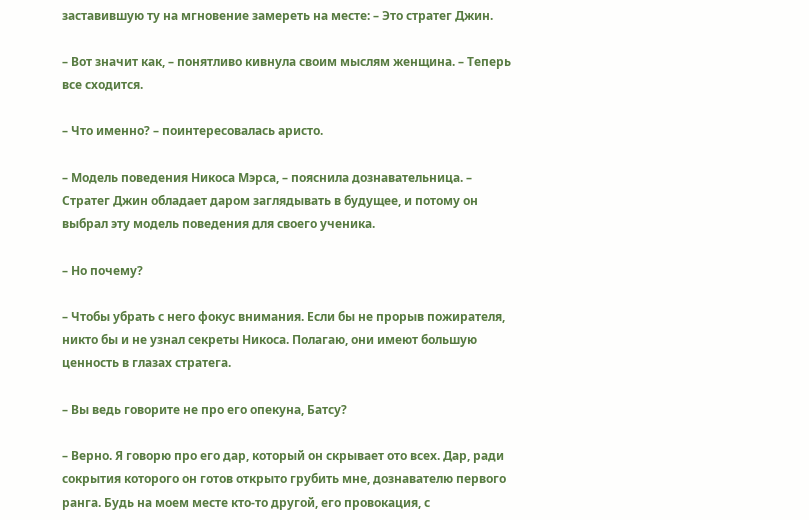заставившую ту на мгновение замереть на месте: – Это стратег Джин.

– Вот значит как, – понятливо кивнула своим мыслям женщина. – Теперь все сходится.

– Что именно? – поинтересовалась аристо.

– Модель поведения Никоса Мэрса, – пояснила дознавательница. – Стратег Джин обладает даром заглядывать в будущее, и потому он выбрал эту модель поведения для своего ученика.

– Но почему?

– Чтобы убрать с него фокус внимания. Если бы не прорыв пожирателя, никто бы и не узнал секреты Никоса. Полагаю, они имеют большую ценность в глазах стратега.

– Вы ведь говорите не про его опекуна, Батсу?

– Верно. Я говорю про его дар, который он скрывает ото всех. Дар, ради сокрытия которого он готов открыто грубить мне, дознавателю первого ранга. Будь на моем месте кто-то другой, его провокация, с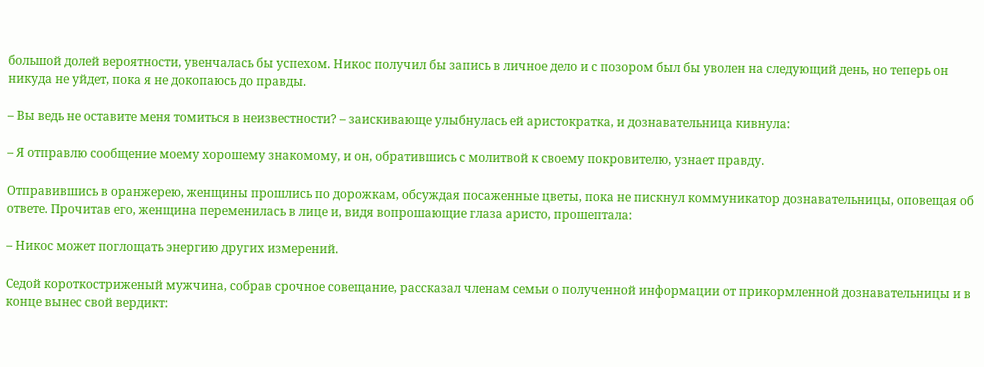большой долей вероятности, увенчалась бы успехом. Никос получил бы запись в личное дело и с позором был бы уволен на следующий день, но теперь он никуда не уйдет, пока я не докопаюсь до правды.

– Вы ведь не оставите меня томиться в неизвестности? – заискивающе улыбнулась ей аристократка, и дознавательница кивнула:

– Я отправлю сообщение моему хорошему знакомому, и он, обратившись с молитвой к своему покровителю, узнает правду.

Отправившись в оранжерею, женщины прошлись по дорожкам, обсуждая посаженные цветы, пока не пискнул коммуникатор дознавательницы, оповещая об ответе. Прочитав его, женщина переменилась в лице и, видя вопрошающие глаза аристо, прошептала:

– Никос может поглощать энергию других измерений.

Седой короткостриженый мужчина, собрав срочное совещание, рассказал членам семьи о полученной информации от прикормленной дознавательницы и в конце вынес свой вердикт: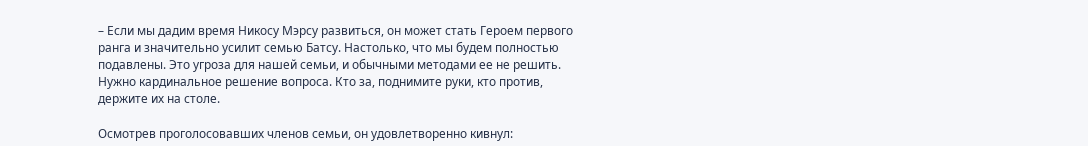– Если мы дадим время Никосу Мэрсу развиться, он может стать Героем первого ранга и значительно усилит семью Батсу. Настолько, что мы будем полностью подавлены. Это угроза для нашей семьи, и обычными методами ее не решить. Нужно кардинальное решение вопроса. Кто за, поднимите руки, кто против, держите их на столе.

Осмотрев проголосовавших членов семьи, он удовлетворенно кивнул: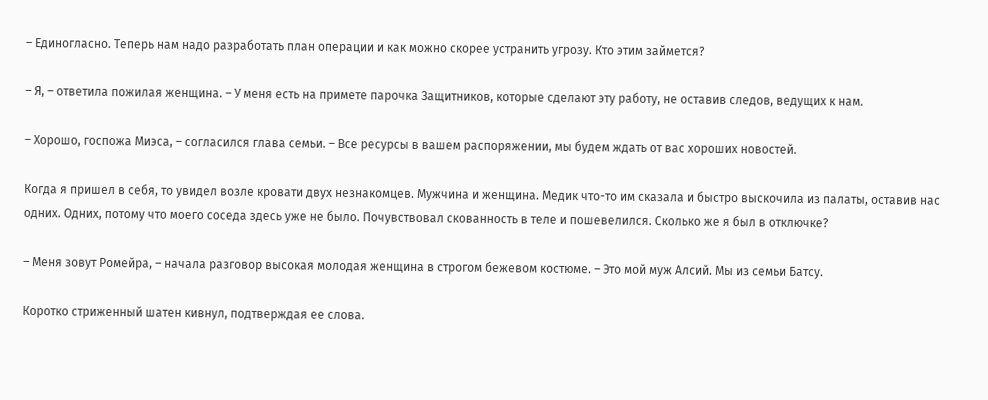– Единогласно. Теперь нам надо разработать план операции и как можно скорее устранить угрозу. Кто этим займется?

– Я, – ответила пожилая женщина. – У меня есть на примете парочка Защитников, которые сделают эту работу, не оставив следов, ведущих к нам.

– Хорошо, госпожа Миэса, – согласился глава семьи. – Все ресурсы в вашем распоряжении, мы будем ждать от вас хороших новостей.

Когда я пришел в себя, то увидел возле кровати двух незнакомцев. Мужчина и женщина. Медик что-то им сказала и быстро выскочила из палаты, оставив нас одних. Одних, потому что моего соседа здесь уже не было. Почувствовал скованность в теле и пошевелился. Сколько же я был в отключке?

– Меня зовут Ромейра, – начала разговор высокая молодая женщина в строгом бежевом костюме. – Это мой муж Алсий. Мы из семьи Батсу.

Коротко стриженный шатен кивнул, подтверждая ее слова.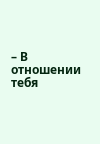– В отношении тебя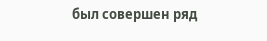был совершен ряд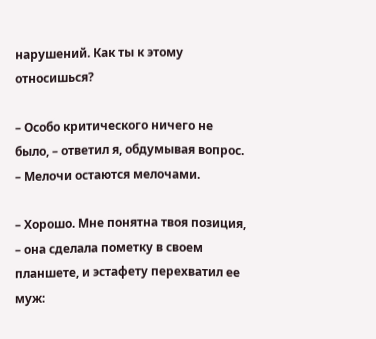нарушений. Как ты к этому относишься?

– Особо критического ничего не было, – ответил я, обдумывая вопрос. – Мелочи остаются мелочами.

– Хорошо. Мне понятна твоя позиция, – она сделала пометку в своем планшете, и эстафету перехватил ее муж: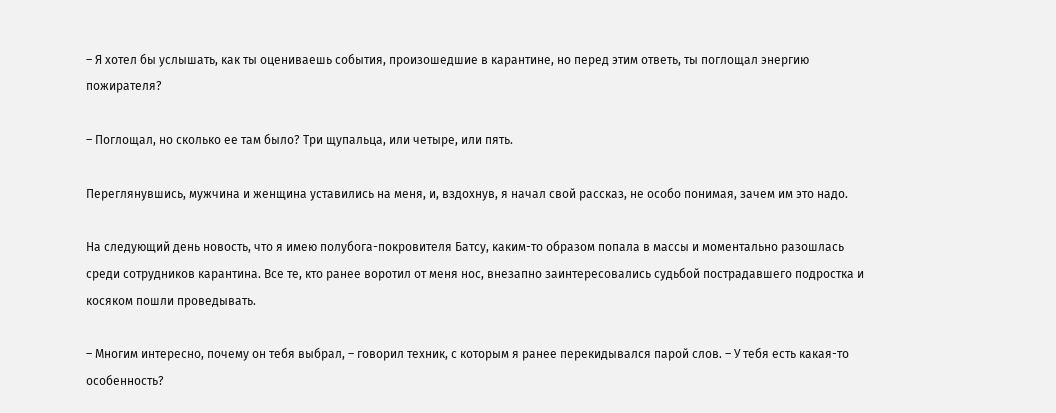– Я хотел бы услышать, как ты оцениваешь события, произошедшие в карантине, но перед этим ответь, ты поглощал энергию пожирателя?

– Поглощал, но сколько ее там было? Три щупальца, или четыре, или пять.

Переглянувшись, мужчина и женщина уставились на меня, и, вздохнув, я начал свой рассказ, не особо понимая, зачем им это надо.

На следующий день новость, что я имею полубога-покровителя Батсу, каким-то образом попала в массы и моментально разошлась среди сотрудников карантина. Все те, кто ранее воротил от меня нос, внезапно заинтересовались судьбой пострадавшего подростка и косяком пошли проведывать.

– Многим интересно, почему он тебя выбрал, – говорил техник, с которым я ранее перекидывался парой слов. – У тебя есть какая-то особенность?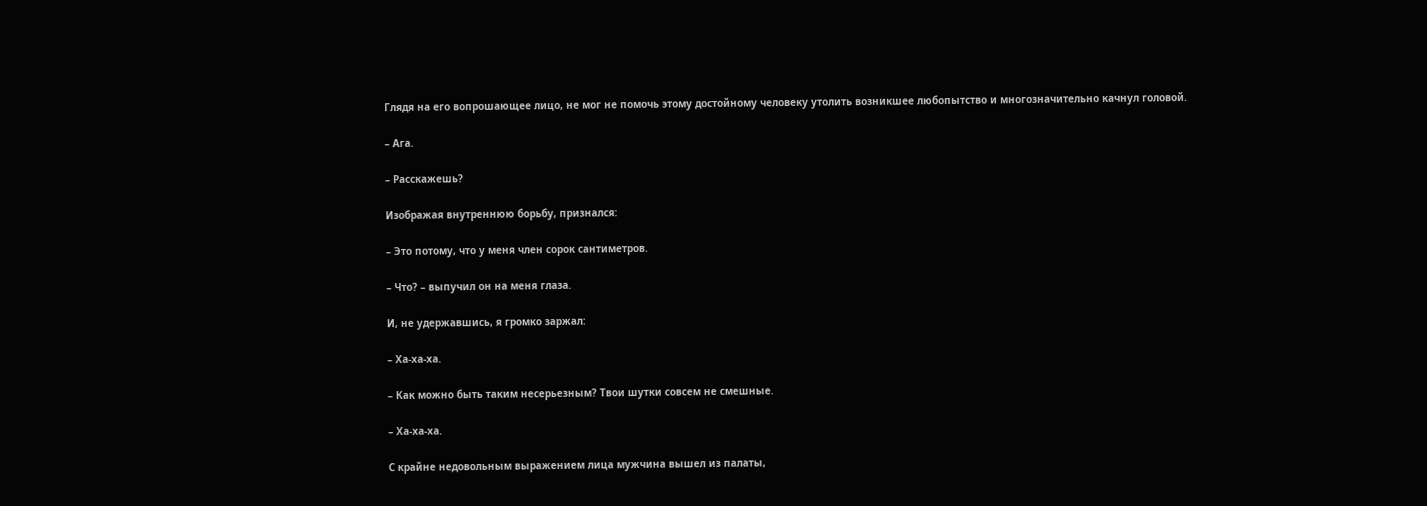Глядя на его вопрошающее лицо, не мог не помочь этому достойному человеку утолить возникшее любопытство и многозначительно качнул головой.

– Ага.

– Расскажешь?

Изображая внутреннюю борьбу, признался:

– Это потому, что у меня член сорок сантиметров.

– Что? – выпучил он на меня глаза.

И, не удержавшись, я громко заржал:

– Ха-ха-ха.

– Как можно быть таким несерьезным? Твои шутки совсем не смешные.

– Ха-ха-ха.

С крайне недовольным выражением лица мужчина вышел из палаты,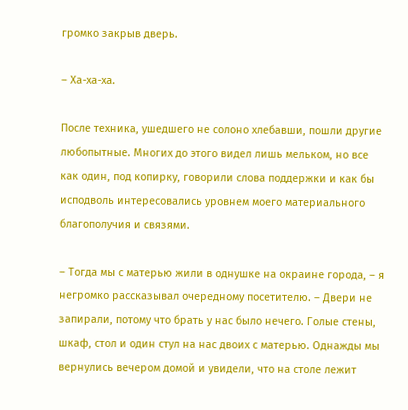громко закрыв дверь.

– Ха-ха-ха.

После техника, ушедшего не солоно хлебавши, пошли другие любопытные. Многих до этого видел лишь мельком, но все как один, под копирку, говорили слова поддержки и как бы исподволь интересовались уровнем моего материального благополучия и связями.

– Тогда мы с матерью жили в однушке на окраине города, – я негромко рассказывал очередному посетителю. – Двери не запирали, потому что брать у нас было нечего. Голые стены, шкаф, стол и один стул на нас двоих с матерью. Однажды мы вернулись вечером домой и увидели, что на столе лежит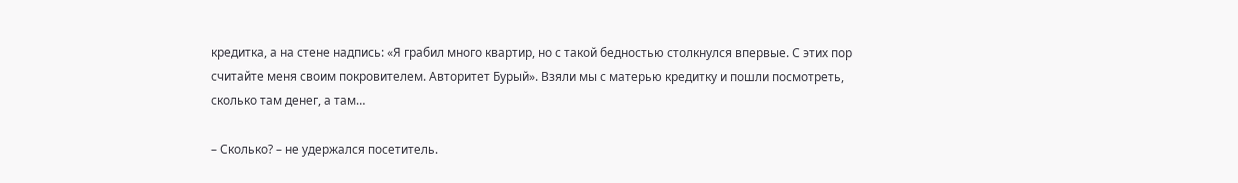кредитка, а на стене надпись: «Я грабил много квартир, но с такой бедностью столкнулся впервые. С этих пор считайте меня своим покровителем. Авторитет Бурый». Взяли мы с матерью кредитку и пошли посмотреть, сколько там денег, а там…

– Сколько? – не удержался посетитель.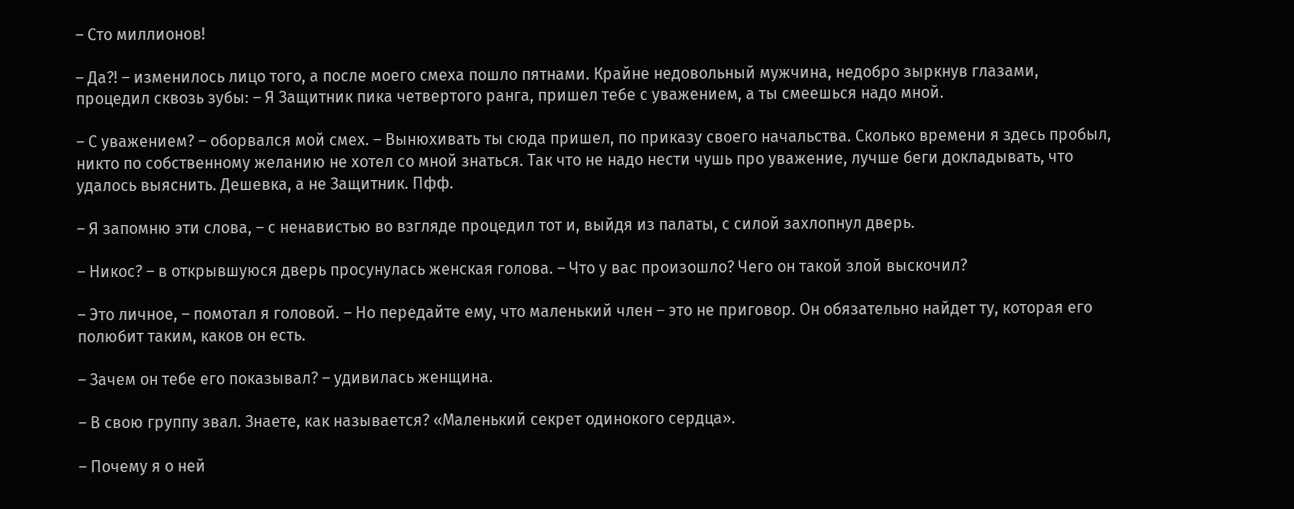– Сто миллионов!

– Да?! – изменилось лицо того, а после моего смеха пошло пятнами. Крайне недовольный мужчина, недобро зыркнув глазами, процедил сквозь зубы: – Я Защитник пика четвертого ранга, пришел тебе с уважением, а ты смеешься надо мной.

– С уважением? – оборвался мой смех. – Вынюхивать ты сюда пришел, по приказу своего начальства. Сколько времени я здесь пробыл, никто по собственному желанию не хотел со мной знаться. Так что не надо нести чушь про уважение, лучше беги докладывать, что удалось выяснить. Дешевка, а не Защитник. Пфф.

– Я запомню эти слова, – с ненавистью во взгляде процедил тот и, выйдя из палаты, с силой захлопнул дверь.

– Никос? – в открывшуюся дверь просунулась женская голова. – Что у вас произошло? Чего он такой злой выскочил?

– Это личное, – помотал я головой. – Но передайте ему, что маленький член – это не приговор. Он обязательно найдет ту, которая его полюбит таким, каков он есть.

– Зачем он тебе его показывал? – удивилась женщина.

– В свою группу звал. Знаете, как называется? «Маленький секрет одинокого сердца».

– Почему я о ней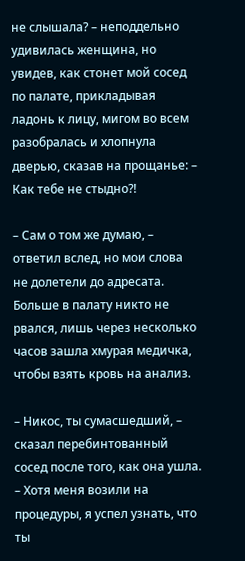не слышала? – неподдельно удивилась женщина, но увидев, как стонет мой сосед по палате, прикладывая ладонь к лицу, мигом во всем разобралась и хлопнула дверью, сказав на прощанье: – Как тебе не стыдно?!

– Сам о том же думаю, – ответил вслед, но мои слова не долетели до адресата. Больше в палату никто не рвался, лишь через несколько часов зашла хмурая медичка, чтобы взять кровь на анализ.

– Никос, ты сумасшедший, – сказал перебинтованный сосед после того, как она ушла. – Хотя меня возили на процедуры, я успел узнать, что ты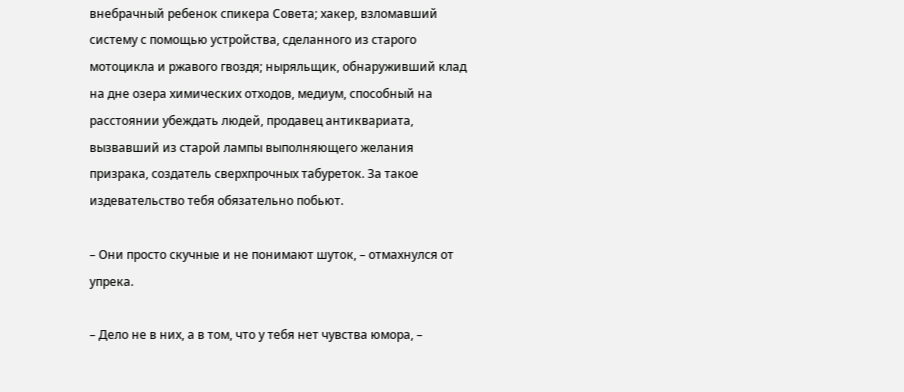внебрачный ребенок спикера Совета; хакер, взломавший систему с помощью устройства, сделанного из старого мотоцикла и ржавого гвоздя; ныряльщик, обнаруживший клад на дне озера химических отходов, медиум, способный на расстоянии убеждать людей, продавец антиквариата, вызвавший из старой лампы выполняющего желания призрака, создатель сверхпрочных табуреток. За такое издевательство тебя обязательно побьют.

– Они просто скучные и не понимают шуток, – отмахнулся от упрека.

– Дело не в них, а в том, что у тебя нет чувства юмора, –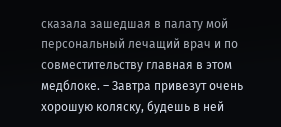сказала зашедшая в палату мой персональный лечащий врач и по совместительству главная в этом медблоке. – Завтра привезут очень хорошую коляску, будешь в ней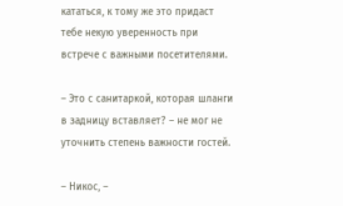кататься, к тому же это придаст тебе некую уверенность при встрече с важными посетителями.

– Это с санитаркой, которая шланги в задницу вставляет? – не мог не уточнить степень важности гостей.

– Никос, –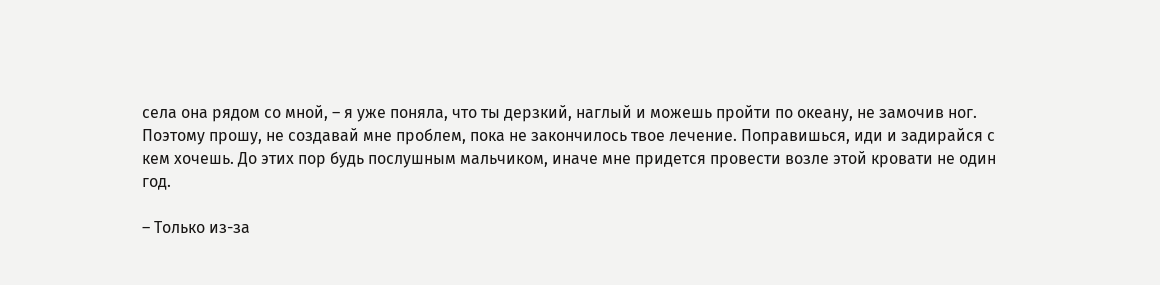села она рядом со мной, – я уже поняла, что ты дерзкий, наглый и можешь пройти по океану, не замочив ног. Поэтому прошу, не создавай мне проблем, пока не закончилось твое лечение. Поправишься, иди и задирайся с кем хочешь. До этих пор будь послушным мальчиком, иначе мне придется провести возле этой кровати не один год.

– Только из-за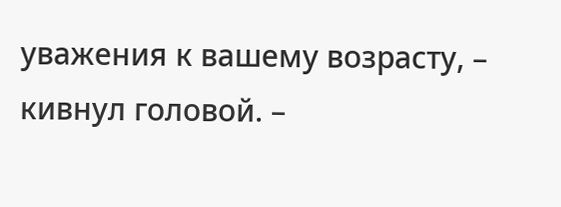уважения к вашему возрасту, – кивнул головой. –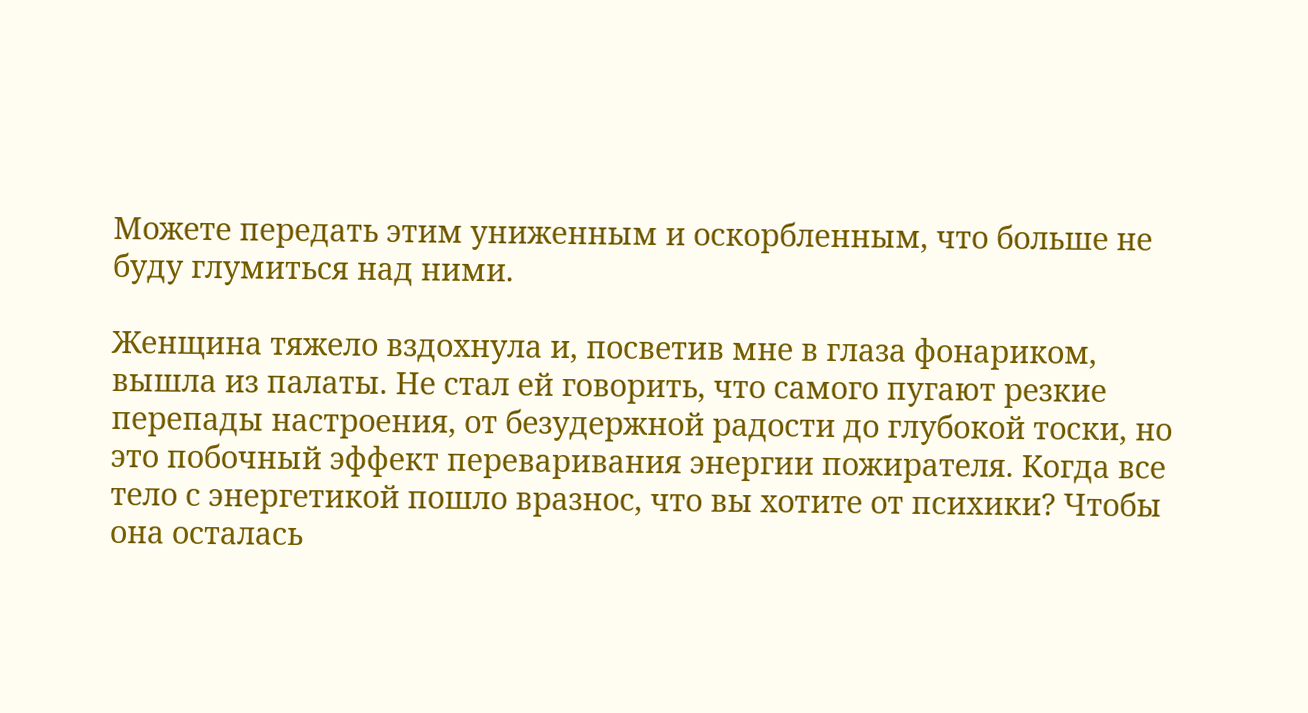Можете передать этим униженным и оскорбленным, что больше не буду глумиться над ними.

Женщина тяжело вздохнула и, посветив мне в глаза фонариком, вышла из палаты. Не стал ей говорить, что самого пугают резкие перепады настроения, от безудержной радости до глубокой тоски, но это побочный эффект переваривания энергии пожирателя. Когда все тело с энергетикой пошло вразнос, что вы хотите от психики? Чтобы она осталась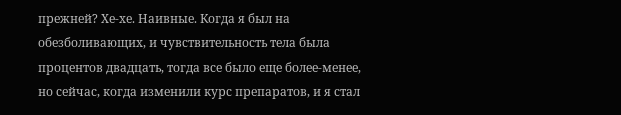прежней? Хе-хе. Наивные. Когда я был на обезболивающих, и чувствительность тела была процентов двадцать, тогда все было еще более-менее, но сейчас, когда изменили курс препаратов, и я стал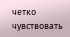четко чувствовать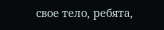свое тело, ребята,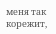меня так корежит,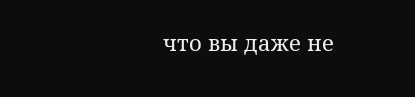что вы даже не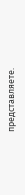представляете.